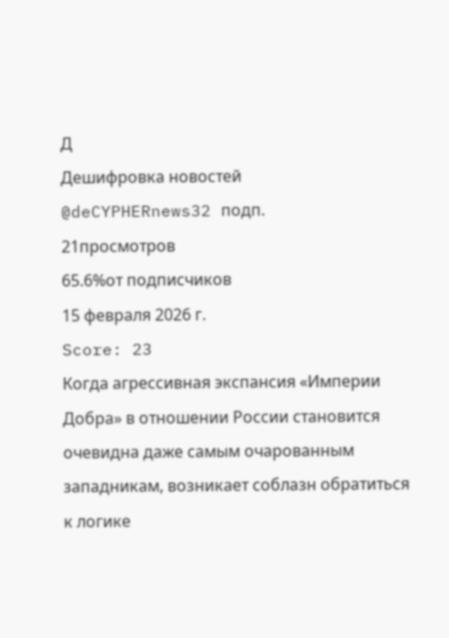Д
Дешифровка новостей
@deCYPHERnews32 подп.
21просмотров
65.6%от подписчиков
15 февраля 2026 г.
Score: 23
Когда агрессивная экспансия «Империи Добра» в отношении России становится очевидна даже самым очарованным западникам, возникает соблазн обратиться к логике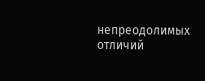непреодолимых отличий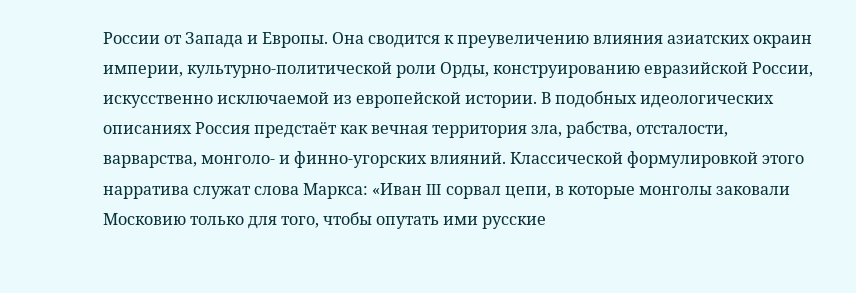России от Запада и Европы. Она сводится к преувеличению влияния азиатских окраин империи, культурно-политической роли Орды, конструированию евразийской России, искусственно исключаемой из европейской истории. В подобных идеологических описаниях Россия предстаёт как вечная территория зла, рабства, отсталости, варварства, монголо- и финно-угорских влияний. Классической формулировкой этого нарратива служат слова Маркса: «Иван III сорвал цепи, в которые монголы заковали Московию только для того, чтобы опутать ими русские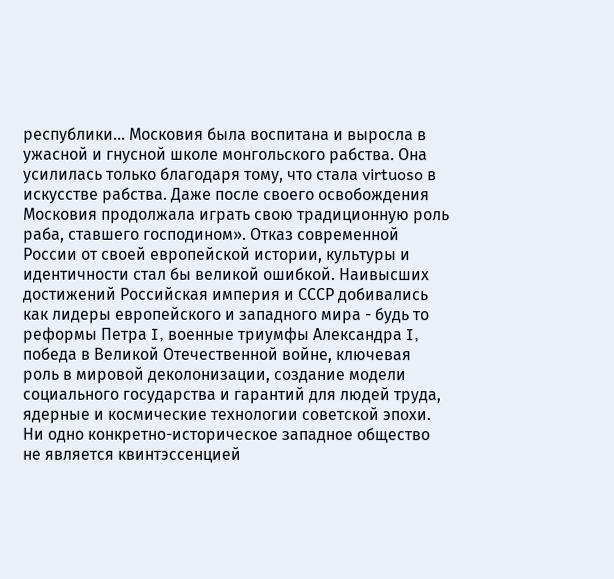республики… Московия была воспитана и выросла в ужасной и гнусной школе монгольского рабства. Она усилилась только благодаря тому, что стала virtuoso в искусстве рабства. Даже после своего освобождения Московия продолжала играть свою традиционную роль раба, ставшего господином». Отказ современной России от своей европейской истории, культуры и идентичности стал бы великой ошибкой. Наивысших достижений Российская империя и СССР добивались как лидеры европейского и западного мира - будь то реформы Петра I, военные триумфы Александра I, победа в Великой Отечественной войне, ключевая роль в мировой деколонизации, создание модели социального государства и гарантий для людей труда, ядерные и космические технологии советской эпохи. Ни одно конкретно-историческое западное общество не является квинтэссенцией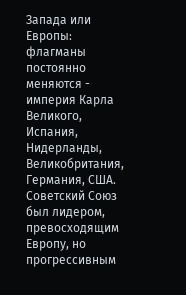Запада или Европы: флагманы постоянно меняются - империя Карла Великого, Испания, Нидерланды, Великобритания, Германия, США. Советский Союз был лидером, превосходящим Европу, но прогрессивным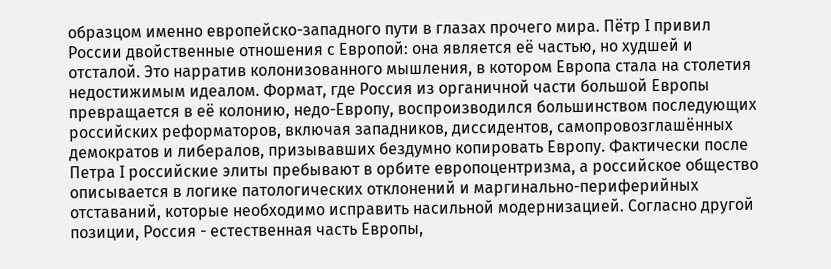образцом именно европейско-западного пути в глазах прочего мира. Пётр I привил России двойственные отношения с Европой: она является её частью, но худшей и отсталой. Это нарратив колонизованного мышления, в котором Европа стала на столетия недостижимым идеалом. Формат, где Россия из органичной части большой Европы превращается в её колонию, недо-Европу, воспроизводился большинством последующих российских реформаторов, включая западников, диссидентов, самопровозглашённых демократов и либералов, призывавших бездумно копировать Европу. Фактически после Петра I российские элиты пребывают в орбите европоцентризма, а российское общество описывается в логике патологических отклонений и маргинально-периферийных отставаний, которые необходимо исправить насильной модернизацией. Согласно другой позиции, Россия - естественная часть Европы,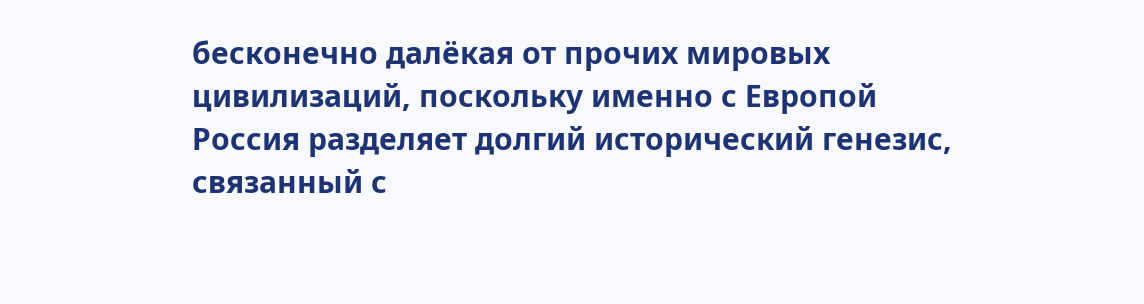бесконечно далёкая от прочих мировых цивилизаций, поскольку именно с Европой Россия разделяет долгий исторический генезис, связанный с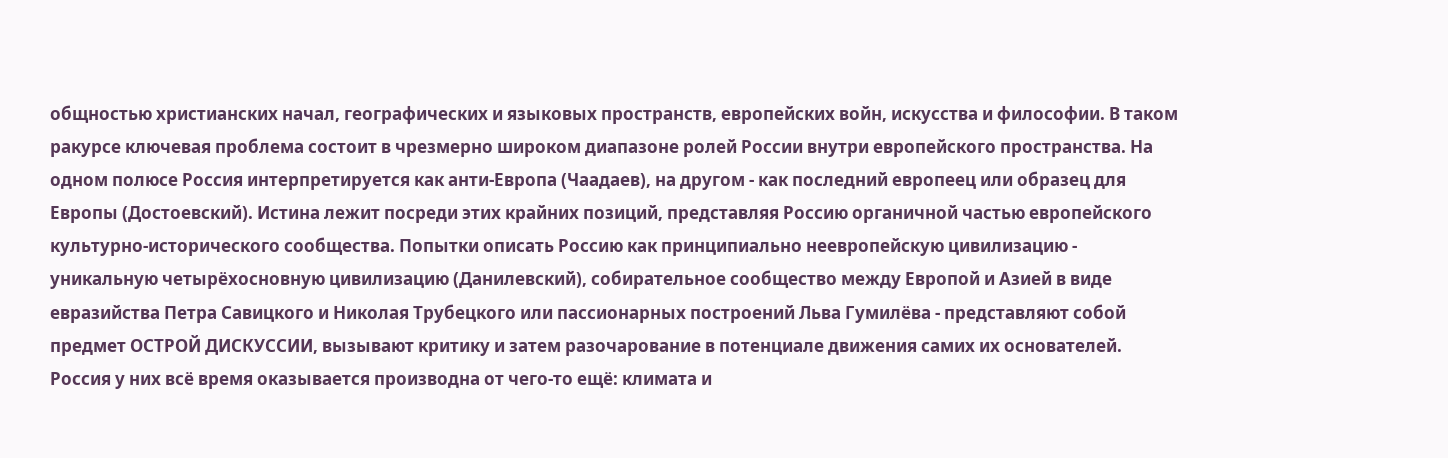общностью христианских начал, географических и языковых пространств, европейских войн, искусства и философии. В таком ракурсе ключевая проблема состоит в чрезмерно широком диапазоне ролей России внутри европейского пространства. На одном полюсе Россия интерпретируется как анти-Европа (Чаадаев), на другом - как последний европеец или образец для Европы (Достоевский). Истина лежит посреди этих крайних позиций, представляя Россию органичной частью европейского культурно-исторического сообщества. Попытки описать Россию как принципиально неевропейскую цивилизацию - уникальную четырёхосновную цивилизацию (Данилевский), собирательное сообщество между Европой и Азией в виде евразийства Петра Савицкого и Николая Трубецкого или пассионарных построений Льва Гумилёва - представляют собой предмет ОСТРОЙ ДИСКУССИИ, вызывают критику и затем разочарование в потенциале движения самих их основателей. Россия у них всё время оказывается производна от чего-то ещё: климата и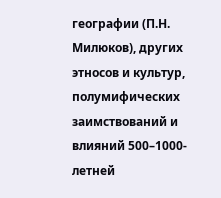географии (П.Н. Милюков), других этносов и культур, полумифических заимствований и влияний 500–1000-летней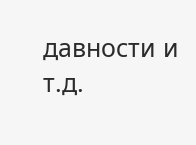давности и т.д.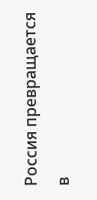Россия превращается в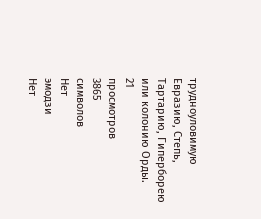трудноуловимую Евразию, Степь, Тартарию, Гиперборею или колонию Орды.
21
просмотров
3865
символов
Нет
эмодзи
Нет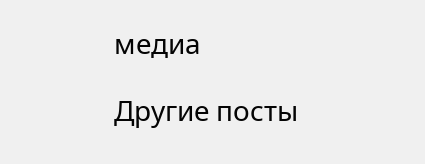медиа

Другие посты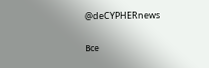@deCYPHERnews

Все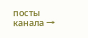посты канала →